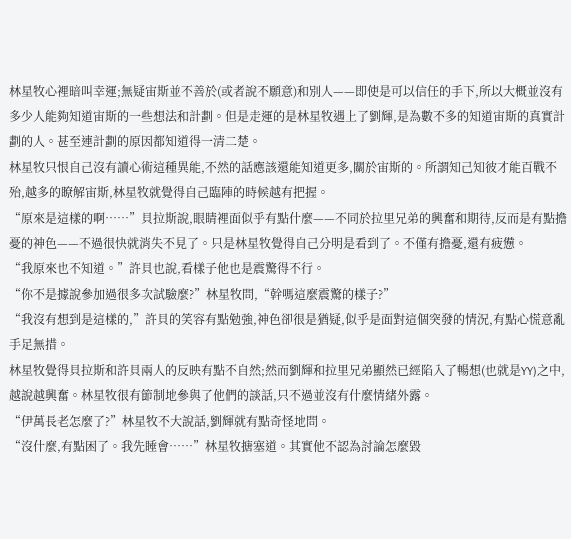林星牧心裡暗叫幸運;無疑宙斯並不善於(或者說不願意)和別人——即使是可以信任的手下,所以大概並沒有多少人能夠知道宙斯的一些想法和計劃。但是走運的是林星牧遇上了劉輝,是為數不多的知道宙斯的真實計劃的人。甚至連計劃的原因都知道得一清二楚。
林星牧只恨自己沒有讀心術這種異能,不然的話應該還能知道更多,關於宙斯的。所謂知己知彼才能百戰不殆,越多的瞭解宙斯,林星牧就覺得自己臨陣的時候越有把握。
“原來是這樣的啊……”貝拉斯說,眼睛裡面似乎有點什麼——不同於拉里兄弟的興奮和期待,反而是有點擔憂的神色——不過很快就消失不見了。只是林星牧覺得自己分明是看到了。不僅有擔憂,還有疲憊。
“我原來也不知道。”許貝也說,看樣子他也是震驚得不行。
“你不是據說參加過很多次試驗麼?”林星牧問,“幹嗎這麼震驚的樣子?”
“我沒有想到是這樣的,”許貝的笑容有點勉強,神色卻很是猶疑,似乎是面對這個突發的情況,有點心慌意亂手足無措。
林星牧覺得貝拉斯和許貝兩人的反映有點不自然;然而劉輝和拉里兄弟顯然已經陷入了暢想(也就是YY)之中,越說越興奮。林星牧很有節制地參與了他們的談話,只不過並沒有什麼情緒外露。
“伊萬長老怎麼了?”林星牧不大說話,劉輝就有點奇怪地問。
“沒什麼,有點困了。我先睡會……”林星牧搪塞道。其實他不認為討論怎麼毀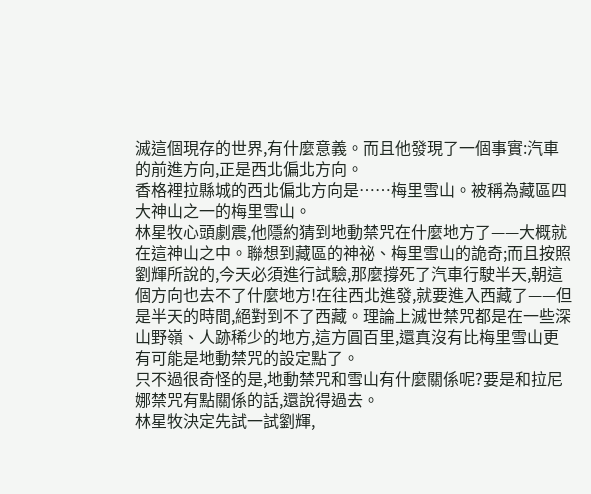滅這個現存的世界,有什麼意義。而且他發現了一個事實:汽車的前進方向,正是西北偏北方向。
香格裡拉縣城的西北偏北方向是……梅里雪山。被稱為藏區四大神山之一的梅里雪山。
林星牧心頭劇震,他隱約猜到地動禁咒在什麼地方了——大概就在這神山之中。聯想到藏區的神祕、梅里雪山的詭奇;而且按照劉輝所說的,今天必須進行試驗,那麼撐死了汽車行駛半天,朝這個方向也去不了什麼地方!在往西北進發,就要進入西藏了——但是半天的時間,絕對到不了西藏。理論上滅世禁咒都是在一些深山野嶺、人跡稀少的地方,這方圓百里,還真沒有比梅里雪山更有可能是地動禁咒的設定點了。
只不過很奇怪的是,地動禁咒和雪山有什麼關係呢?要是和拉尼娜禁咒有點關係的話,還說得過去。
林星牧決定先試一試劉輝,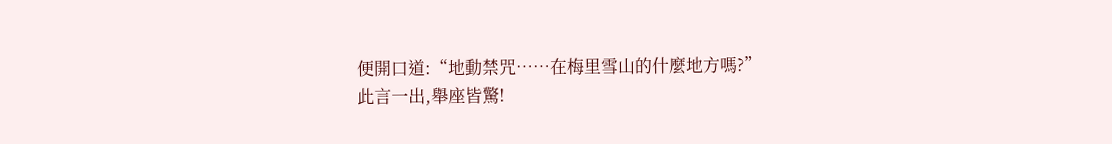便開口道:“地動禁咒……在梅里雪山的什麼地方嗎?”
此言一出,舉座皆驚!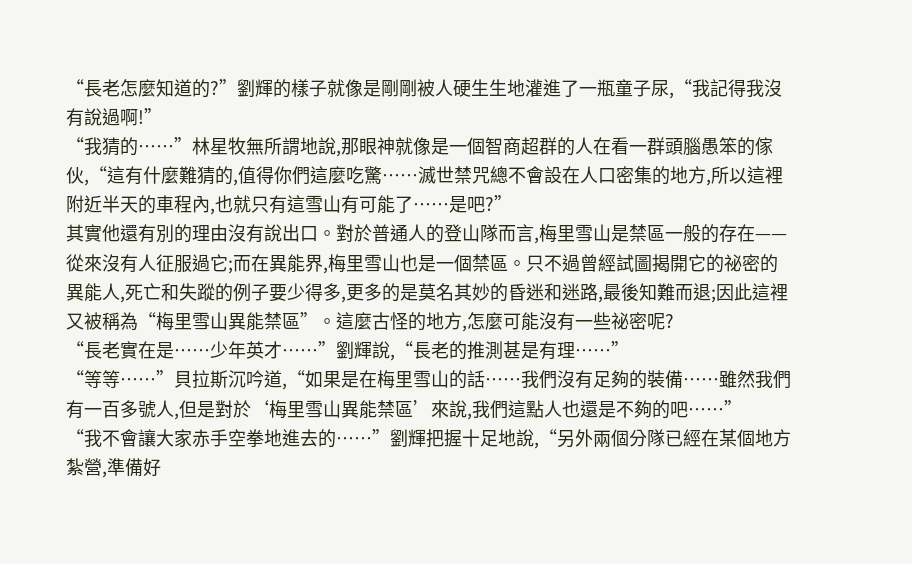“長老怎麼知道的?”劉輝的樣子就像是剛剛被人硬生生地灌進了一瓶童子尿,“我記得我沒有說過啊!”
“我猜的……”林星牧無所謂地說,那眼神就像是一個智商超群的人在看一群頭腦愚笨的傢伙,“這有什麼難猜的,值得你們這麼吃驚……滅世禁咒總不會設在人口密集的地方,所以這裡附近半天的車程內,也就只有這雪山有可能了……是吧?”
其實他還有別的理由沒有說出口。對於普通人的登山隊而言,梅里雪山是禁區一般的存在——從來沒有人征服過它;而在異能界,梅里雪山也是一個禁區。只不過曾經試圖揭開它的祕密的異能人,死亡和失蹤的例子要少得多,更多的是莫名其妙的昏迷和迷路,最後知難而退;因此這裡又被稱為“梅里雪山異能禁區”。這麼古怪的地方,怎麼可能沒有一些祕密呢?
“長老實在是……少年英才……”劉輝說,“長老的推測甚是有理……”
“等等……”貝拉斯沉吟道,“如果是在梅里雪山的話……我們沒有足夠的裝備……雖然我們有一百多號人,但是對於‘梅里雪山異能禁區’來說,我們這點人也還是不夠的吧……”
“我不會讓大家赤手空拳地進去的……”劉輝把握十足地說,“另外兩個分隊已經在某個地方紮營,準備好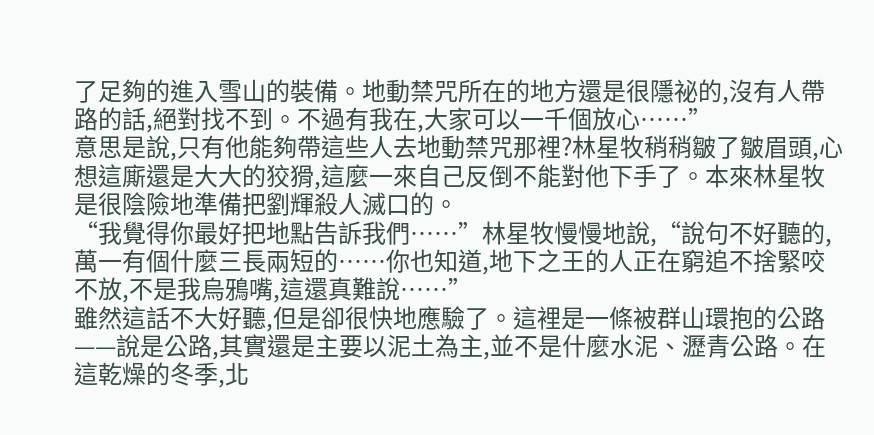了足夠的進入雪山的裝備。地動禁咒所在的地方還是很隱祕的,沒有人帶路的話,絕對找不到。不過有我在,大家可以一千個放心……”
意思是說,只有他能夠帶這些人去地動禁咒那裡?林星牧稍稍皺了皺眉頭,心想這廝還是大大的狡猾,這麼一來自己反倒不能對他下手了。本來林星牧是很陰險地準備把劉輝殺人滅口的。
“我覺得你最好把地點告訴我們……”林星牧慢慢地說,“說句不好聽的,萬一有個什麼三長兩短的……你也知道,地下之王的人正在窮追不捨緊咬不放,不是我烏鴉嘴,這還真難說……”
雖然這話不大好聽,但是卻很快地應驗了。這裡是一條被群山環抱的公路——說是公路,其實還是主要以泥土為主,並不是什麼水泥、瀝青公路。在這乾燥的冬季,北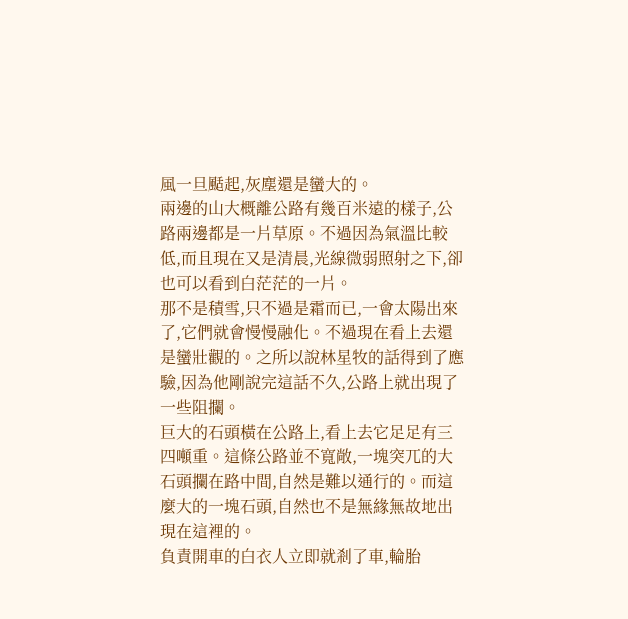風一旦颳起,灰塵還是蠻大的。
兩邊的山大概離公路有幾百米遠的樣子,公路兩邊都是一片草原。不過因為氣溫比較低,而且現在又是清晨,光線微弱照射之下,卻也可以看到白茫茫的一片。
那不是積雪,只不過是霜而已,一會太陽出來了,它們就會慢慢融化。不過現在看上去還是蠻壯觀的。之所以說林星牧的話得到了應驗,因為他剛說完這話不久,公路上就出現了一些阻攔。
巨大的石頭橫在公路上,看上去它足足有三四噸重。這條公路並不寬敞,一塊突兀的大石頭攔在路中間,自然是難以通行的。而這麼大的一塊石頭,自然也不是無緣無故地出現在這裡的。
負責開車的白衣人立即就剎了車,輪胎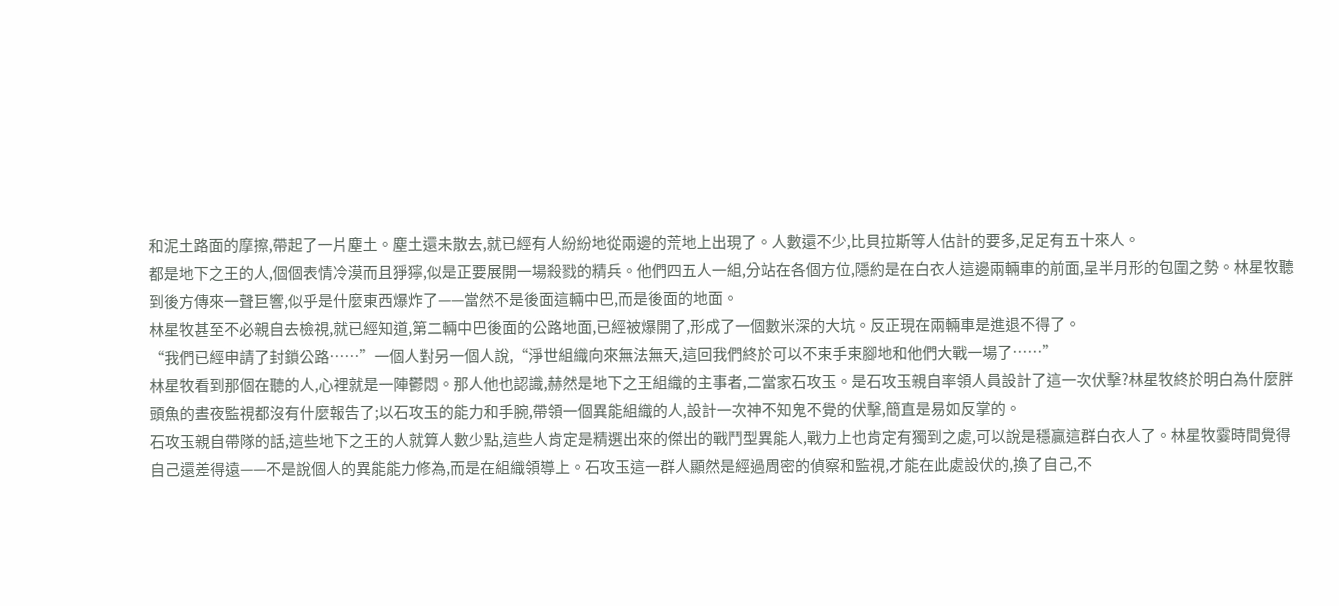和泥土路面的摩擦,帶起了一片塵土。塵土還未散去,就已經有人紛紛地從兩邊的荒地上出現了。人數還不少,比貝拉斯等人估計的要多,足足有五十來人。
都是地下之王的人,個個表情冷漠而且猙獰,似是正要展開一場殺戮的精兵。他們四五人一組,分站在各個方位,隱約是在白衣人這邊兩輛車的前面,呈半月形的包圍之勢。林星牧聽到後方傳來一聲巨響,似乎是什麼東西爆炸了——當然不是後面這輛中巴,而是後面的地面。
林星牧甚至不必親自去檢視,就已經知道,第二輛中巴後面的公路地面,已經被爆開了,形成了一個數米深的大坑。反正現在兩輛車是進退不得了。
“我們已經申請了封鎖公路……”一個人對另一個人說,“淨世組織向來無法無天,這回我們終於可以不束手束腳地和他們大戰一場了……”
林星牧看到那個在聽的人,心裡就是一陣鬱悶。那人他也認識,赫然是地下之王組織的主事者,二當家石攻玉。是石攻玉親自率領人員設計了這一次伏擊?林星牧終於明白為什麼胖頭魚的晝夜監視都沒有什麼報告了;以石攻玉的能力和手腕,帶領一個異能組織的人,設計一次神不知鬼不覺的伏擊,簡直是易如反掌的。
石攻玉親自帶隊的話,這些地下之王的人就算人數少點,這些人肯定是精選出來的傑出的戰鬥型異能人,戰力上也肯定有獨到之處,可以說是穩贏這群白衣人了。林星牧霎時間覺得自己還差得遠——不是說個人的異能能力修為,而是在組織領導上。石攻玉這一群人顯然是經過周密的偵察和監視,才能在此處設伏的,換了自己,不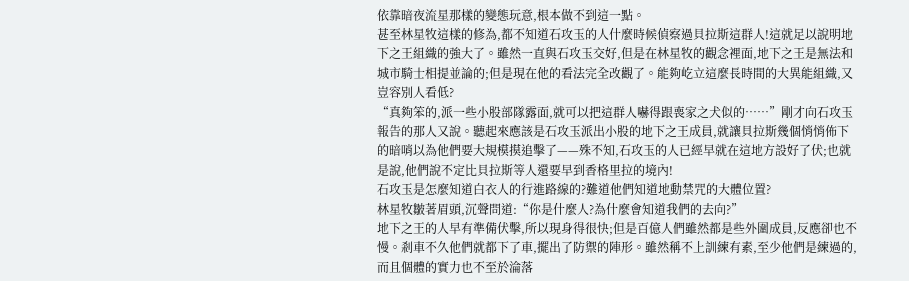依靠暗夜流星那樣的變態玩意,根本做不到這一點。
甚至林星牧這樣的修為,都不知道石攻玉的人什麼時候偵察過貝拉斯這群人!這就足以說明地下之王組織的強大了。雖然一直與石攻玉交好,但是在林星牧的觀念裡面,地下之王是無法和城市騎士相提並論的;但是現在他的看法完全改觀了。能夠屹立這麼長時間的大異能組織,又豈容別人看低?
“真夠笨的,派一些小股部隊露面,就可以把這群人嚇得跟喪家之犬似的……”剛才向石攻玉報告的那人又說。聽起來應該是石攻玉派出小股的地下之王成員,就讓貝拉斯幾個悄悄佈下的暗哨以為他們要大規模摸追擊了——殊不知,石攻玉的人已經早就在這地方設好了伏;也就是說,他們說不定比貝拉斯等人還要早到香格里拉的境內!
石攻玉是怎麼知道白衣人的行進路線的?難道他們知道地動禁咒的大體位置?
林星牧皺著眉頭,沉聲問道:“你是什麼人?為什麼會知道我們的去向?”
地下之王的人早有準備伏擊,所以現身得很快;但是百億人們雖然都是些外圍成員,反應卻也不慢。剎車不久他們就都下了車,擺出了防禦的陣形。雖然稱不上訓練有素,至少他們是練過的,而且個體的實力也不至於淪落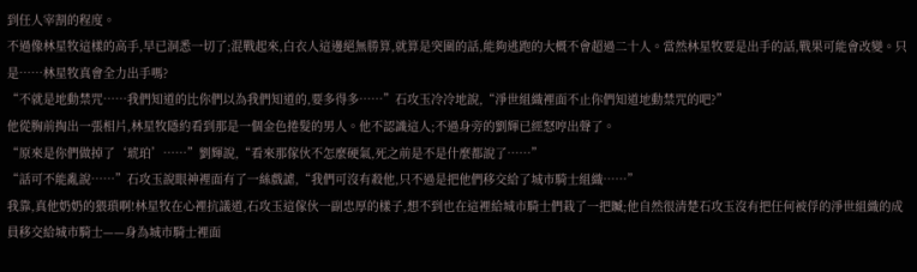到任人宰割的程度。
不過像林星牧這樣的高手,早已洞悉一切了;混戰起來,白衣人這邊絕無勝算,就算是突圍的話,能夠逃跑的大概不會超過二十人。當然林星牧要是出手的話,戰果可能會改變。只是……林星牧真會全力出手嗎?
“不就是地動禁咒……我們知道的比你們以為我們知道的,要多得多……”石攻玉冷冷地說,“淨世組織裡面不止你們知道地動禁咒的吧?”
他從胸前掏出一張相片,林星牧隱約看到那是一個金色捲髮的男人。他不認識這人;不過身旁的劉輝已經怒哼出聲了。
“原來是你們做掉了‘琥珀’……”劉輝說,“看來那傢伙不怎麼硬氣,死之前是不是什麼都說了……”
“話可不能亂說……”石攻玉說眼神裡面有了一絲戲謔,“我們可沒有殺他,只不過是把他們移交給了城市騎士組織……”
我靠,真他奶奶的猥瑣啊!林星牧在心裡抗議道,石攻玉這傢伙一副忠厚的樣子,想不到也在這裡給城市騎士們栽了一把贓;他自然很清楚石攻玉沒有把任何被俘的淨世組織的成員移交給城市騎士——身為城市騎士裡面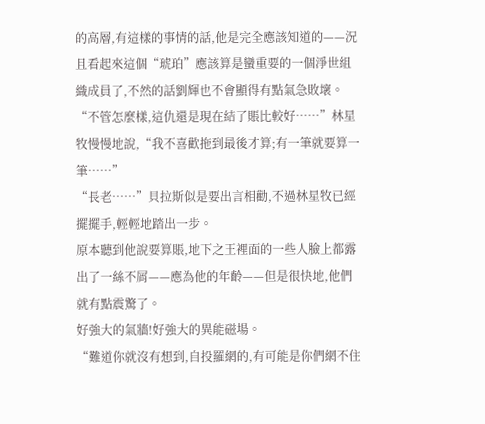的高層,有這樣的事情的話,他是完全應該知道的——況且看起來這個“琥珀”應該算是蠻重要的一個淨世組織成員了,不然的話劉輝也不會顯得有點氣急敗壞。
“不管怎麼樣,這仇還是現在結了賬比較好……”林星牧慢慢地說,“我不喜歡拖到最後才算;有一筆就要算一筆……”
“長老……”貝拉斯似是要出言相勸,不過林星牧已經擺擺手,輕輕地踏出一步。
原本聽到他說要算賬,地下之王裡面的一些人臉上都露出了一絲不屑——應為他的年齡——但是很快地,他們就有點震驚了。
好強大的氣牆!好強大的異能磁場。
“難道你就沒有想到,自投羅網的,有可能是你們網不住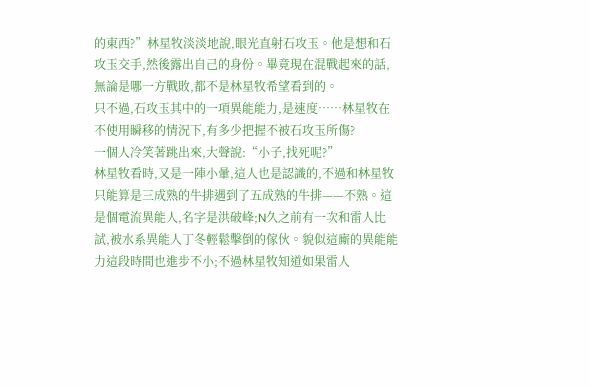的東西?”林星牧淡淡地說,眼光直射石攻玉。他是想和石攻玉交手,然後露出自己的身份。畢竟現在混戰起來的話,無論是哪一方戰敗,都不是林星牧希望看到的。
只不過,石攻玉其中的一項異能能力,是速度……林星牧在不使用瞬移的情況下,有多少把握不被石攻玉所傷?
一個人冷笑著跳出來,大聲說:“小子,找死呢?”
林星牧看時,又是一陣小暈,這人也是認識的,不過和林星牧只能算是三成熟的牛排遇到了五成熟的牛排——不熟。這是個電流異能人,名字是洪破峰;N久之前有一次和雷人比試,被水系異能人丁冬輕鬆擊倒的傢伙。貌似這廝的異能能力這段時間也進步不小;不過林星牧知道如果雷人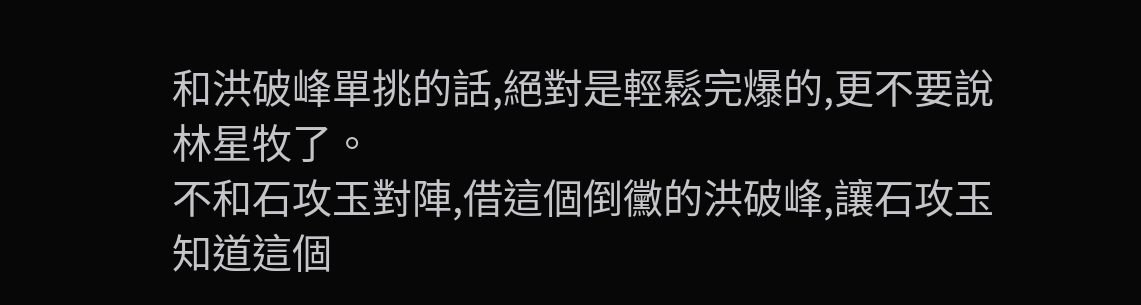和洪破峰單挑的話,絕對是輕鬆完爆的,更不要說林星牧了。
不和石攻玉對陣,借這個倒黴的洪破峰,讓石攻玉知道這個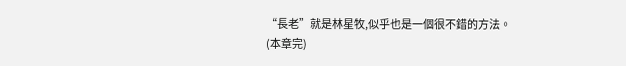“長老”就是林星牧,似乎也是一個很不錯的方法。
(本章完)